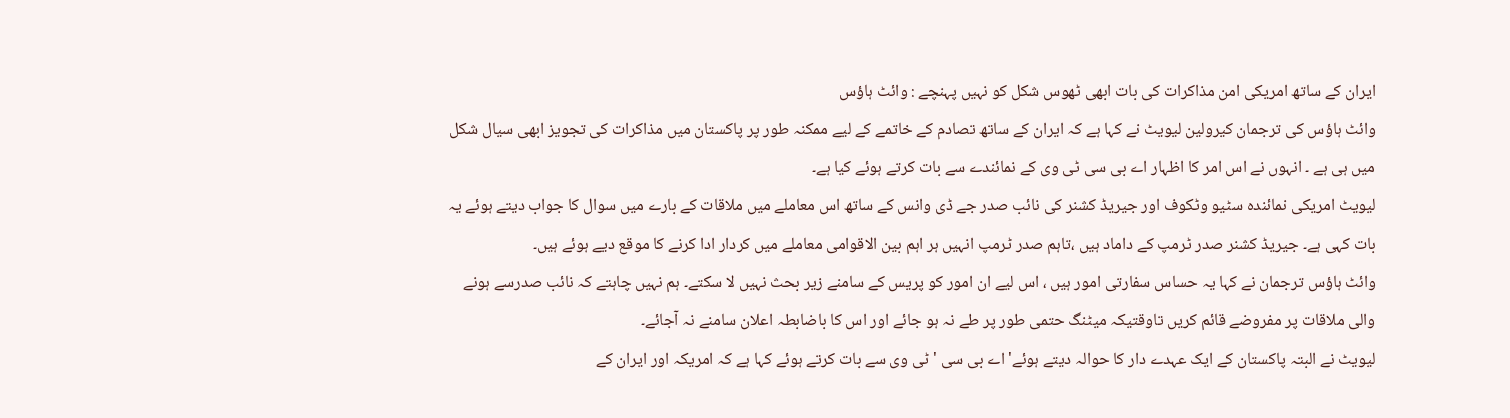ایران کے ساتھ امریکی امن مذاکرات کی بات ابھی ٹھوس شکل کو نہیں پہنچے : وائٹ ہاؤس
وائٹ ہاؤس کی ترجمان کیرولین لیویٹ نے کہا ہے کہ ایران کے ساتھ تصادم کے خاتمے کے لیے ممکنہ طور پر پاکستان میں مذاکرات کی تجویز ابھی سیال شکل میں ہی ہے ۔ انہوں نے اس امر کا اظہار اے بی سی ٹی وی کے نمائندے سے بات کرتے ہوئے کیا ہے۔
لیویٹ امریکی نمائندہ سٹیو وٹکوف اور جیریڈ کشنر کی نائب صدر جے ڈی وانس کے ساتھ اس معاملے میں ملاقات کے بارے میں سوال کا جواب دیتے ہوئے یہ بات کہی ہے۔ جیریڈ کشنر صدر ٹرمپ کے داماد ہیں ،تاہم صدر ٹرمپ انہیں ہر اہم بین الاقوامی معاملے میں کردار ادا کرنے کا موقع دیے ہوئے ہیں۔
وائٹ ہاؤس ترجمان نے کہا یہ حساس سفارتی امور ہیں ، اس لیے ان امور کو پریس کے سامنے زیر بحث نہیں لا سکتے۔ ہم نہیں چاہتے کہ نائب صدرسے ہونے والی ملاقات پر مفروضے قائم کریں تاوقتیکہ میٹنگ حتمی طور پر طے نہ ہو جائے اور اس کا باضابطہ اعلان سامنے نہ آجائے۔
لیویٹ نے البتہ پاکستان کے ایک عہدے دار کا حوالہ دیتے ہوئے' اے بی سی ' ٹی وی سے بات کرتے ہوئے کہا ہے کہ امریکہ اور ایران کے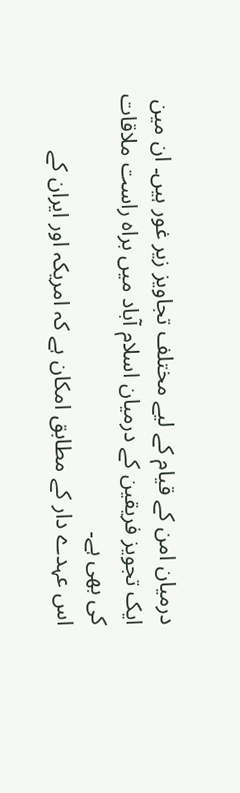درمیان امن کے قیام کے لیے مختلف تجاویز زیر غور ہیں۔ ان مین ایک تجویز فریقین کے درمیان اسلام آباد میں براہ راست ملاقات کی بھی ہے۔
اس عہدے دار کے مطابق امکان ہے کہ امریکہ اور ایران کے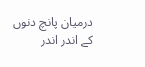درمیان پانچ دنوں کے اندر اندر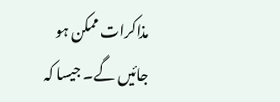مذاکرات ممکن ہو جائیں گے۔ جیسا کہ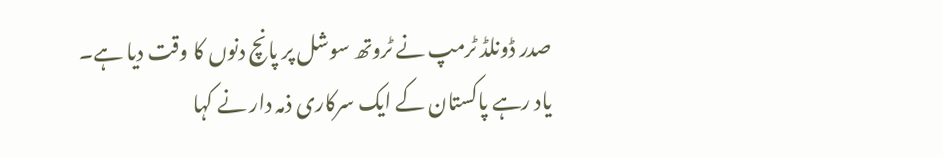صدر ڈونلڈ ٹرمپ نے ٹروتھ سوشل پر پانچ دنوں کا وقت دیا ہے۔
یاد رہے پاکستان کے ایک سرکاری ذمہ دار نے کہا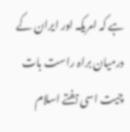ہے کہ امریکہ اور ایران کے درمیان براہ راست بات چیت اسی ہفتے اسلام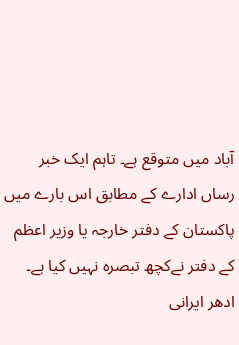آباد میں متوقع ہے۔ تاہم ایک خبر رساں ادارے کے مطابق اس بارے میں پاکستان کے دفتر خارجہ یا وزیر اعظم کے دفتر نےکچھ تبصرہ نہیں کیا ہے۔
ادھر ایرانی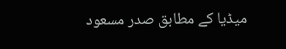میڈیا کے مطابق صدر مسعود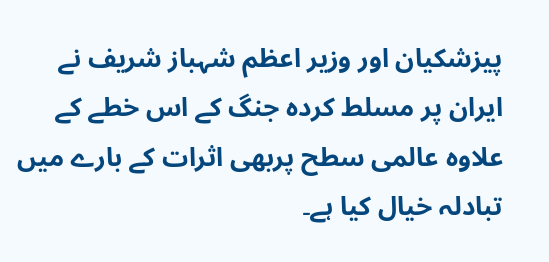پیزشکیان اور وزیر اعظم شہباز شریف نے ایران پر مسلط کردہ جنگ کے اس خطے کے علاوہ عالمی سطح پربھی اثرات کے بارے میں تبادلہ خیال کیا ہے۔